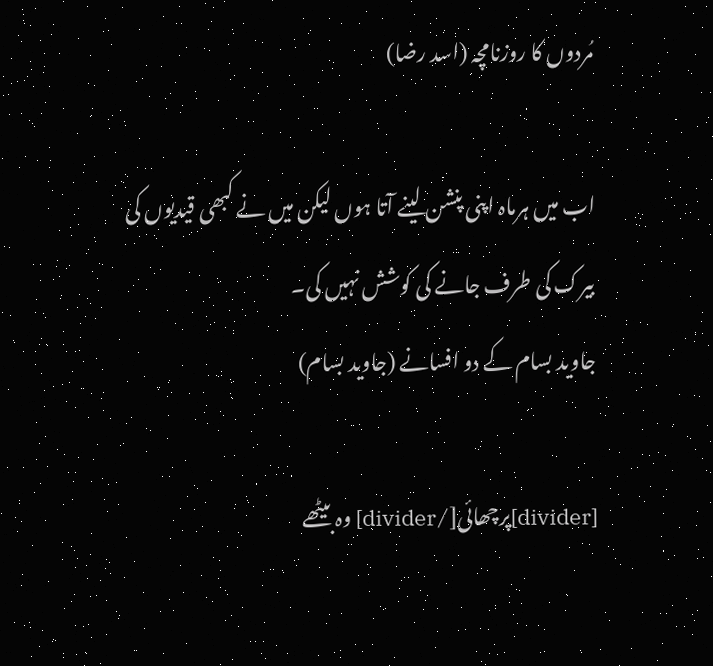مُردوں کا روزنامچہ (اسد رضا)

اب میں ہرماہ اپنی پنشن لینے آتا ہوں لیکن میں نے کبھی قیدیوں کی بیرک کی طرف جانے کی کوشش نہیں کی۔
جاوید بسام کے دو افسانے (جاوید بسام)

[divider]پرچھائی[/divider] وہ بیٹھے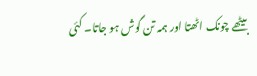بیٹھے چونک اٹھتا اور ہمہ تن گوش ہو جاتا۔ کئی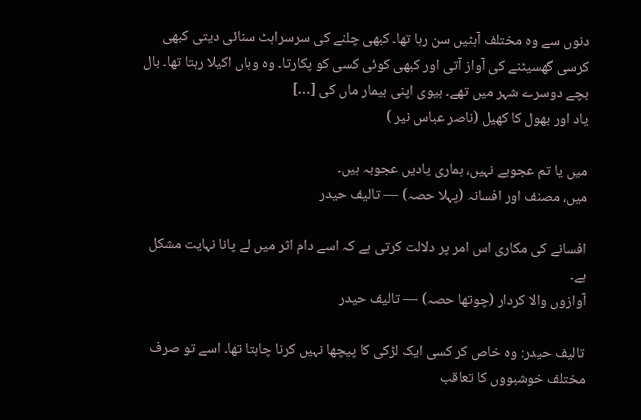دنوں سے وہ مختلف آہٹیں سن رہا تھا۔ کبھی چلنے کی سرسراہٹ سنائی دیتی کبھی کرسی گھسیٹنے کی آواز آتی اور کبھی کوئی کسی کو پکارتا۔ وہ وہاں اکیلا رہتا تھا۔ بال بچے دوسرے شہر میں تھے۔ بیوی اپنی بیمار ماں کی […]
یاد اور بھول کا کھیل (ناصر عباس نیر )

میں یا تم عجوبے نہیں، ہماری یادیں عجوبہ ہیں۔
میں، مصنف اور افسانہ (پہلا حصہ) — تالیف حیدر

افسانے کی مکاری اس امر پر دلالت کرتی ہے کہ اسے دام اثر میں لے پانا نہایت مشکل ہے۔
آوازوں والا کردار (چوتھا حصہ) — تالیف حیدر

تالیف حیدر: وہ خاص کر کسی ایک لڑکی کا پیچھا نہیں کرنا چاہتا تھا۔ اسے تو صرف مختلف خوشبووں کا تعاقب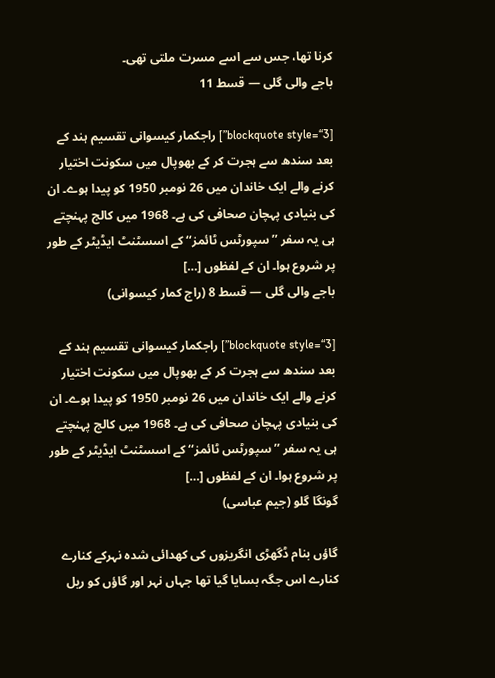کرنا تھا، جس سے اسے مسرت ملتی تھی۔
باجے والی گلی — قسط 11

[blockquote style=“3”] راجکمار کیسوانی تقسیم ہند کے بعد سندھ سے ہجرت کر کے بھوپال میں سکونت اختیار کرنے والے ایک خاندان میں 26 نومبر 1950 کو پیدا ہوے۔ ان کی بنیادی پہچان صحافی کی ہے۔ 1968 میں کالج پہنچتے ہی یہ سفر ’’سپورٹس ٹائمز‘‘ کے اسسٹنٹ ایڈیٹر کے طور پر شروع ہوا۔ ان کے لفظوں […]
باجے والی گلی — قسط 8 (راج کمار کیسوانی)

[blockquote style=“3”] راجکمار کیسوانی تقسیم ہند کے بعد سندھ سے ہجرت کر کے بھوپال میں سکونت اختیار کرنے والے ایک خاندان میں 26 نومبر 1950 کو پیدا ہوے۔ ان کی بنیادی پہچان صحافی کی ہے۔ 1968 میں کالج پہنچتے ہی یہ سفر ’’سپورٹس ٹائمز‘‘ کے اسسٹنٹ ایڈیٹر کے طور پر شروع ہوا۔ ان کے لفظوں […]
گونگا گلو (جیم عباسی)

گاؤں بنام ڈگھڑی انگریزوں کی کھدائی شدہ نہرکے کنارے کنارے اس جگہ بسایا گیا تھا جہاں نہر اور گاؤں کو ریل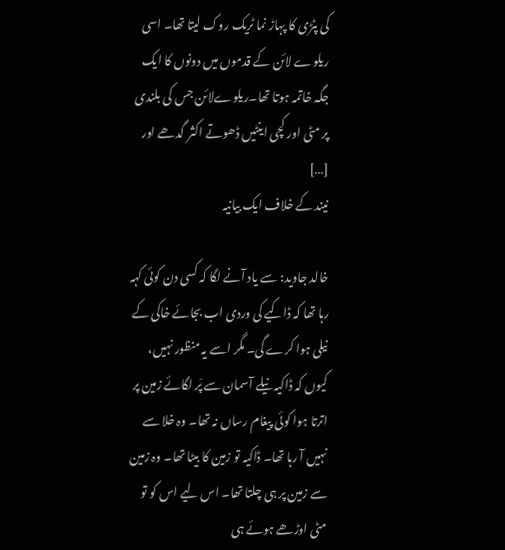کی پٹڑی کا پہاڑ نما ٹریک روک لیتا تھا۔ اسی ریلوے لائن کے قدموں میں دونوں کا ایک جگہ خاتمہ ہوتا تھا۔ریلوےلائن جس کی بلندی پر مٹی اور کچی اینٹیں ڈھوتے اکثر گدھے اور […]
نیند کے خلاف ایک بیانیہ

خالد جاوید: سے یاد آنے لگا کہ کسی دن کوئی کہہ رہا تھا کہ ڈاکیے کی وردی اب بجائے خاکی کے نیلی ہوا کرے گی۔ مگر اسے یہ منظور نہیں، کیوں کہ ڈاکیہ نیلے آسمان سے پَر لگائے زمین پر اترتا ہوا کوئی پیغام رساں نہ تھا۔ وہ خلا سے نہیں آ رہا تھا۔ ڈاکیہ تو زمین کا بیٹا تھا۔ وہ زمین سے زمین پر ہی چلتا تھا۔ اس لیے اس کو تو مٹی اوڑھے ہوئے ہی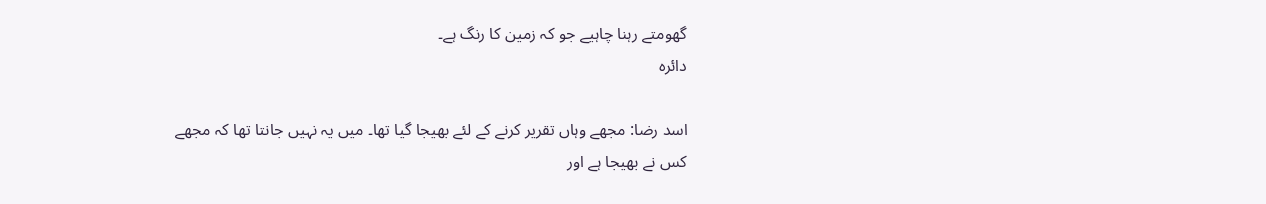گھومتے رہنا چاہیے جو کہ زمین کا رنگ ہے۔
دائرہ

اسد رضا: مجھے وہاں تقریر کرنے کے لئے بھیجا گیا تھا۔ میں یہ نہیں جانتا تھا کہ مجھے کس نے بھیجا ہے اور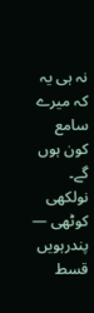نہ ہی یہ کہ میرے سامع کون ہوں گے۔
نولکھی کوٹھی — پندرہویں قسط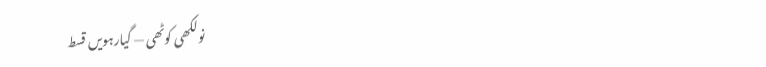نولکھی کوٹھی — گیارہویں قسط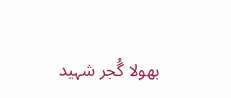بھولا گُجر شہید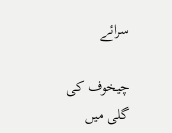سرائے

چیخوف کی گلی میں